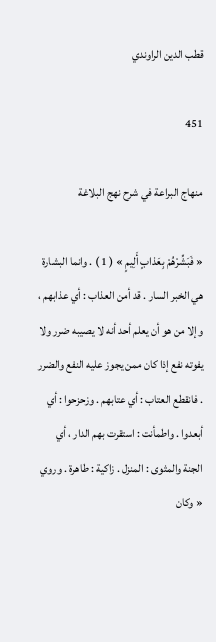قطب الدين الراوندي

451

منهاج البراعة في شرح نهج البلاغة

« فَبَشِّرْهُمْ بِعَذابٍ أَلِيمٍ » ( 1 ) . وانما البشارة هي الخبر السار . قد أمن العذاب : أي عذابهم ، وإلا من هو أن يعلم أحد أنه لا يصيبه ضرر ولا يفوته نفع إذا كان ممن يجوز عليه النفع والضرر . فانقطع العتاب : أي عتابهم . وزحزحوا : أي أبعدوا . واطمأنت : استقرت بهم الدار ، أي الجنة والمثوى : المنزل . زاكية : طاهرة . وروي « وكان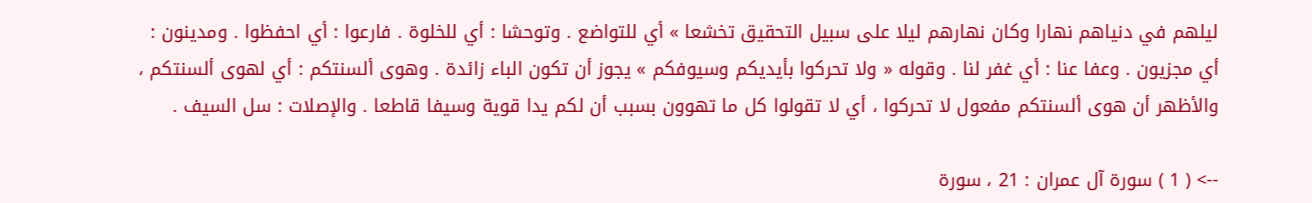ليلهم في دنياهم نهارا وكان نهارهم ليلا على سبيل التحقيق تخشعا » أي للتواضع . وتوحشا : أي للخلوة . فارعوا : أي احفظوا . ومدينون : أي مجزيون . وعفا عنا : أي غفر لنا . وقوله « ولا تحركوا بأيديكم وسيوفكم » يجوز أن تكون الباء زائدة . وهوى ألسنتكم : أي لهوى ألسنتكم ، والأظهر أن هوى ألسنتكم مفعول لا تحركوا ، أي لا تقولوا كل ما تهوون بسبب أن لكم يدا قوية وسيفا قاطعا . والإصلات : سل السيف .

--> ( 1 ) سورة آل عمران : 21 ، سورة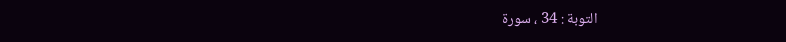التوبة : 34 ، سورة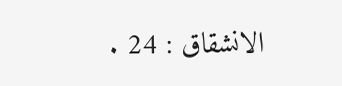الانشقاق : 24 .